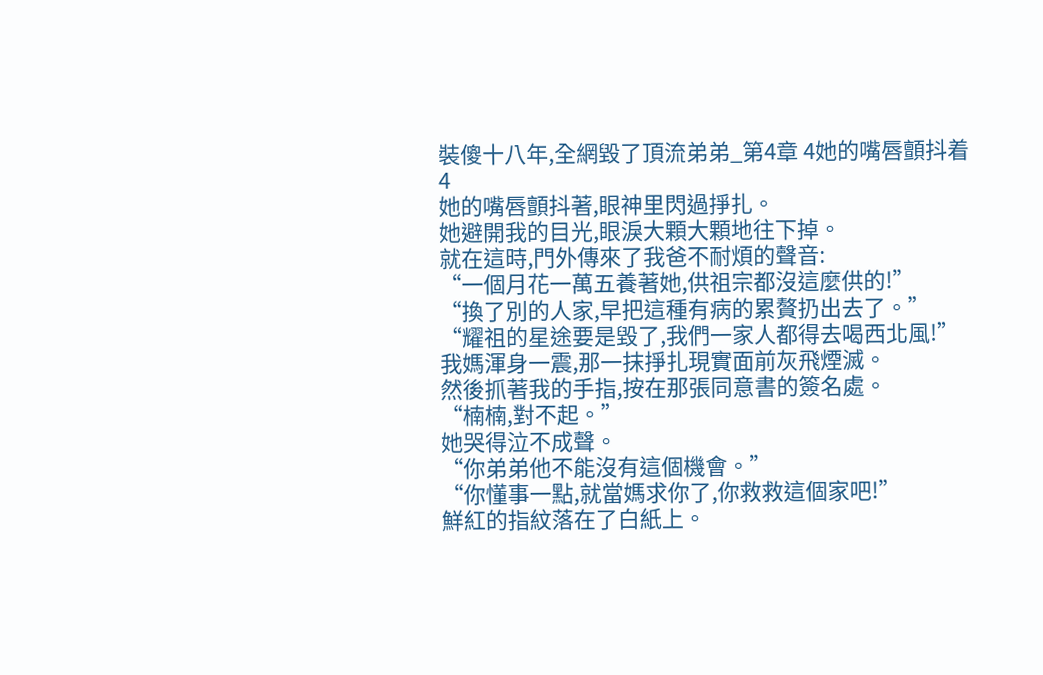裝傻十八年,全網毀了頂流弟弟_第4章 4她的嘴唇顫抖着
4
她的嘴唇顫抖著,眼神里閃過掙扎。
她避開我的目光,眼淚大顆大顆地往下掉。
就在這時,門外傳來了我爸不耐煩的聲音:
“一個月花一萬五養著她,供祖宗都沒這麼供的!”
“換了別的人家,早把這種有病的累贅扔出去了。”
“耀祖的星途要是毀了,我們一家人都得去喝西北風!”
我媽渾身一震,那一抹掙扎現實面前灰飛煙滅。
然後抓著我的手指,按在那張同意書的簽名處。
“楠楠,對不起。”
她哭得泣不成聲。
“你弟弟他不能沒有這個機會。”
“你懂事一點,就當媽求你了,你救救這個家吧!”
鮮紅的指紋落在了白紙上。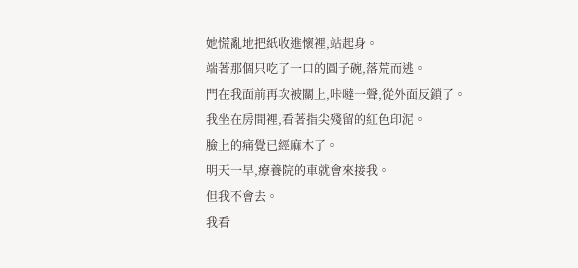她慌亂地把紙收進懷裡,站起身。
端著那個只吃了一口的圓子碗,落荒而逃。
門在我面前再次被關上,咔噠一聲,從外面反鎖了。
我坐在房間裡,看著指尖殘留的紅色印泥。
臉上的痛覺已經麻木了。
明天一早,療養院的車就會來接我。
但我不會去。
我看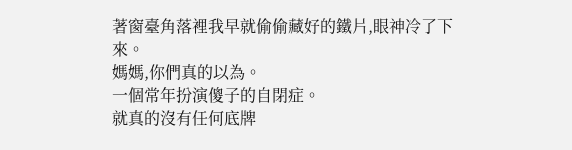著窗臺角落裡我早就偷偷藏好的鐵片,眼神冷了下來。
媽媽,你們真的以為。
一個常年扮演傻子的自閉症。
就真的沒有任何底牌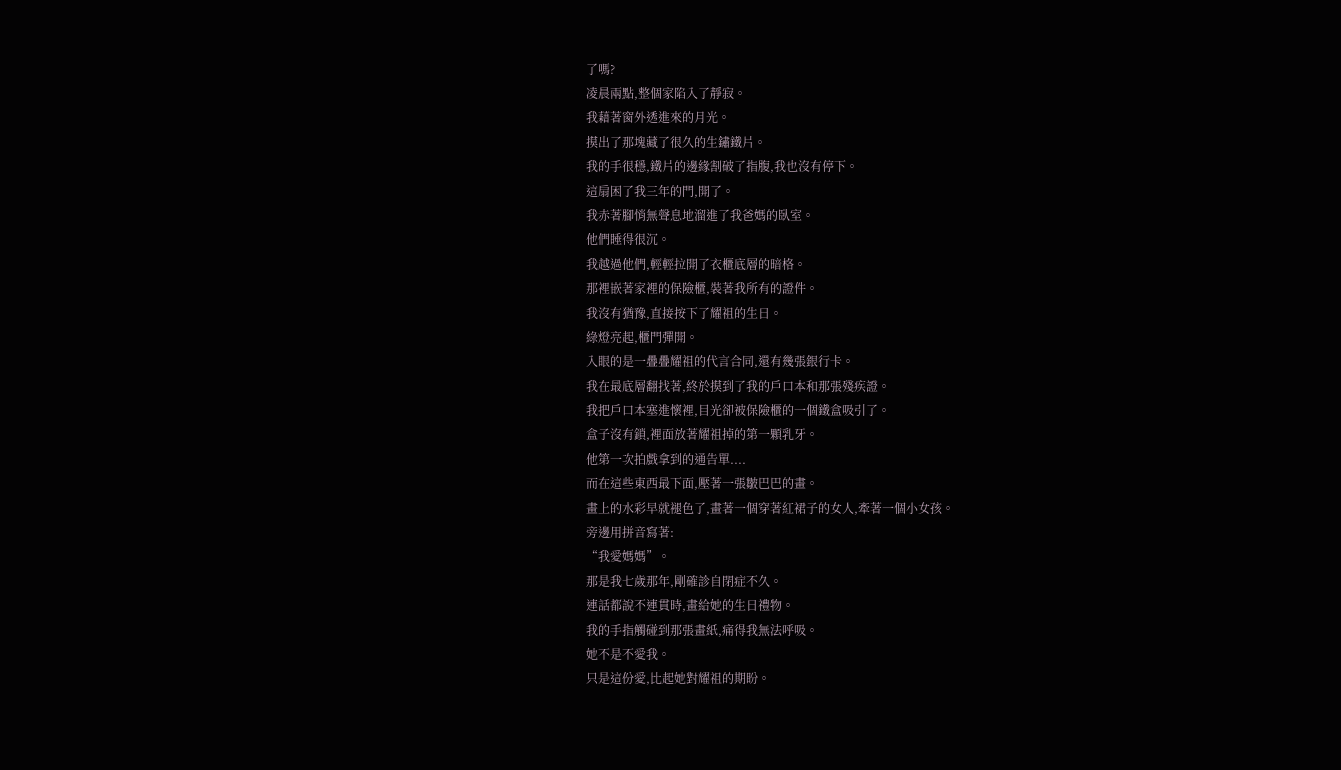了嗎?
凌晨兩點,整個家陷入了靜寂。
我藉著窗外透進來的月光。
摸出了那塊藏了很久的生鏽鐵片。
我的手很穩,鐵片的邊緣割破了指腹,我也沒有停下。
這扇困了我三年的門,開了。
我赤著腳悄無聲息地溜進了我爸媽的臥室。
他們睡得很沉。
我越過他們,輕輕拉開了衣櫃底層的暗格。
那裡嵌著家裡的保險櫃,裝著我所有的證件。
我沒有猶豫,直接按下了耀祖的生日。
綠燈亮起,櫃門彈開。
入眼的是一疊疊耀祖的代言合同,還有幾張銀行卡。
我在最底層翻找著,終於摸到了我的戶口本和那張殘疾證。
我把戶口本塞進懷裡,目光卻被保險櫃的一個鐵盒吸引了。
盒子沒有鎖,裡面放著耀祖掉的第一顆乳牙。
他第一次拍戲拿到的通告單....
而在這些東西最下面,壓著一張皺巴巴的畫。
畫上的水彩早就褪色了,畫著一個穿著紅裙子的女人,牽著一個小女孩。
旁邊用拼音寫著:
“我愛媽媽”。
那是我七歲那年,剛確診自閉症不久。
連話都說不連貫時,畫給她的生日禮物。
我的手指觸碰到那張畫紙,痛得我無法呼吸。
她不是不愛我。
只是這份愛,比起她對耀祖的期盼。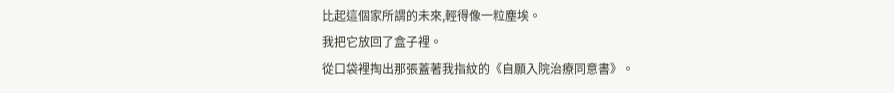比起這個家所謂的未來,輕得像一粒塵埃。
我把它放回了盒子裡。
從口袋裡掏出那張蓋著我指紋的《自願入院治療同意書》。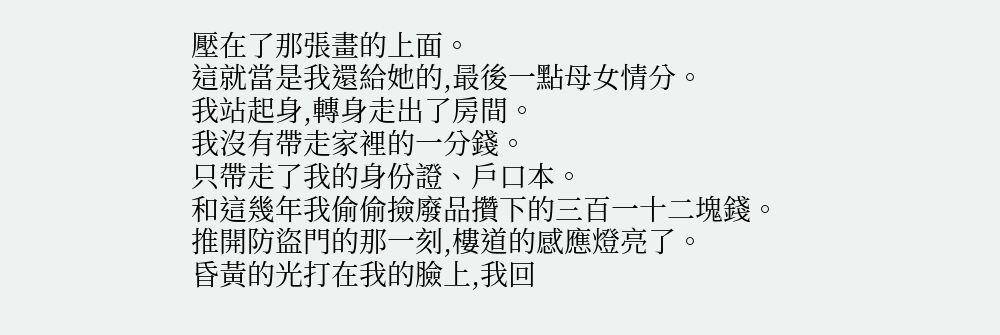壓在了那張畫的上面。
這就當是我還給她的,最後一點母女情分。
我站起身,轉身走出了房間。
我沒有帶走家裡的一分錢。
只帶走了我的身份證、戶口本。
和這幾年我偷偷撿廢品攢下的三百一十二塊錢。
推開防盜門的那一刻,樓道的感應燈亮了。
昏黃的光打在我的臉上,我回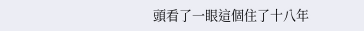頭看了一眼這個住了十八年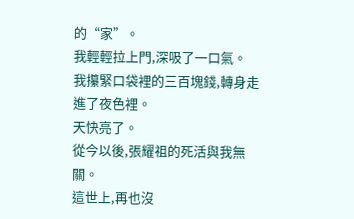的“家”。
我輕輕拉上門,深吸了一口氣。
我攥緊口袋裡的三百塊錢,轉身走進了夜色裡。
天快亮了。
從今以後,張耀祖的死活與我無關。
這世上,再也沒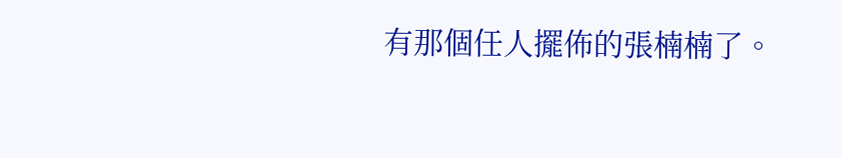有那個任人擺佈的張楠楠了。